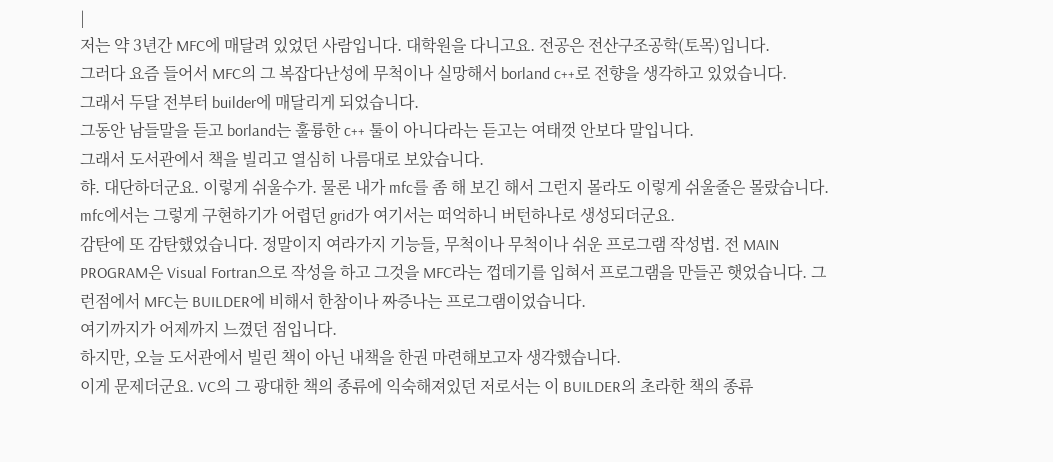|
저는 약 3년간 MFC에 매달려 있었던 사람입니다. 대학원을 다니고요. 전공은 전산구조공학(토목)입니다.
그러다 요즘 들어서 MFC의 그 복잡다난성에 무척이나 실망해서 borland c++로 전향을 생각하고 있었습니다.
그래서 두달 전부터 builder에 매달리게 되었습니다.
그동안 남들말을 듣고 borland는 훌륭한 c++ 툴이 아니다라는 듣고는 여태껏 안보다 말입니다.
그래서 도서관에서 책을 빌리고 열심히 나름대로 보았습니다.
햐. 대단하더군요. 이렇게 쉬울수가. 물론 내가 mfc를 좀 해 보긴 해서 그런지 몰라도 이렇게 쉬울줄은 몰랐습니다. mfc에서는 그렇게 구현하기가 어렵던 grid가 여기서는 떠억하니 버턴하나로 생성되더군요.
감탄에 또 감탄했었습니다. 정말이지 여라가지 기능들, 무척이나 무척이나 쉬운 프로그램 작성법. 전 MAIN PROGRAM은 Visual Fortran으로 작성을 하고 그것을 MFC라는 껍데기를 입혀서 프로그램을 만들곤 햇었습니다. 그런점에서 MFC는 BUILDER에 비해서 한참이나 짜증나는 프로그램이었습니다.
여기까지가 어제까지 느꼈던 점입니다.
하지만, 오늘 도서관에서 빌린 책이 아닌 내책을 한권 마련해보고자 생각했습니다.
이게 문제더군요. VC의 그 광대한 책의 종류에 익숙해져있던 저로서는 이 BUILDER의 초라한 책의 종류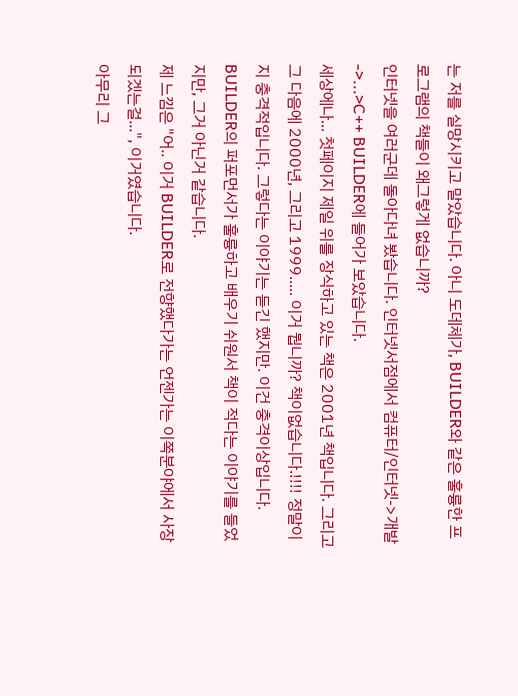는 저를 실망시키고 말았습니다. 아니 도데체가, BUILDER와 같은 훌륭한 프로그램의 책들이 왜그렇게 없습니까?
인터넷을 여러군데 돌아다녀 봤습니다. 인터넷서점에서 컴퓨터/인터넷->개발->...>C++ BUILDER에 들어가 보았습니다.
세상에나... 첫페이지 제일 위를 장식하고 있는 책은 2001년 책입니다. 그리고 그 다음에 2000년, 그리고 1999..... 이거 뭡니까? 책이없습니다.!!!! 정말이지 충격적입니다. 그렇다는 이야기는 듣긴 했지만. 이건 충격이상입니다. BUILDER의 퍼포먼서가 훌륭하고 배우기 쉬원서 책이 적다는 이야기를 들었지만, 그거 아닌거 같습니다.
제 느낌은 "어.. 이거 BUILDER로 전향했다가는 언젠가는 이쪽분야에서 사장되겠는걸...", 이거였습니다.
아무리 그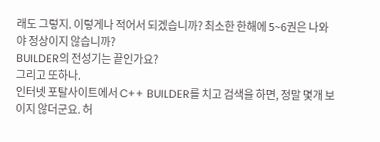래도 그렇지. 이렇게나 적어서 되겠습니까? 최소한 한해에 5~6권은 나와야 정상이지 않습니까?
BUILDER의 전성기는 끝인가요?
그리고 또하나.
인터넷 포탈사이트에서 C++ BUILDER를 치고 검색을 하면, 정말 몇개 보이지 않더군요. 허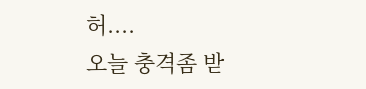허....
오늘 충격좀 받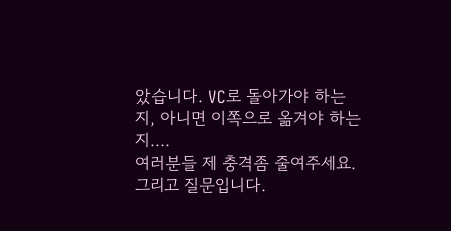았습니다. VC로 돌아가야 하는지, 아니면 이쪽으로 옮겨야 하는지....
여러분들 제 충격좀 줄여주세요.
그리고 질문입니다.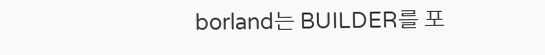borland는 BUILDER를 포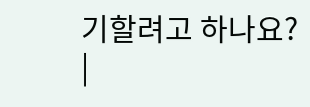기할려고 하나요?
|